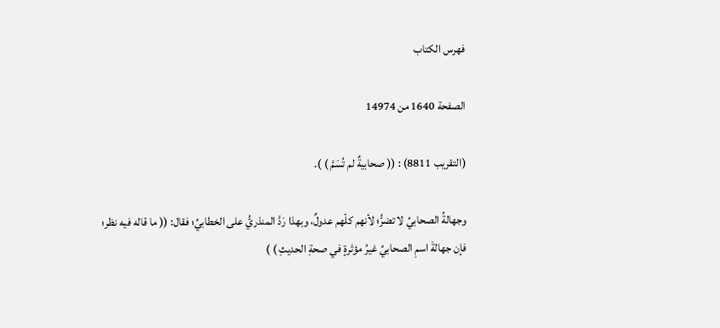فهرس الكتاب

الصفحة 1640 من 14974

(التقريب 8811) : (( صحابيةٌ لم تُسَمَّ ) ).

وجهالةُ الصحابيِّ لا تضرُّ؛ لأنهم كلّهم عدولٌ، وبهذا رَدَّ المنذريُّ على الخطابيِّ؛ فقال: (( ما قاله فيه نظر؛ فإن جهالةَ اسمِ الصحابيِّ غيرُ مؤثرةٍ في صحةِ الحديثِ ) )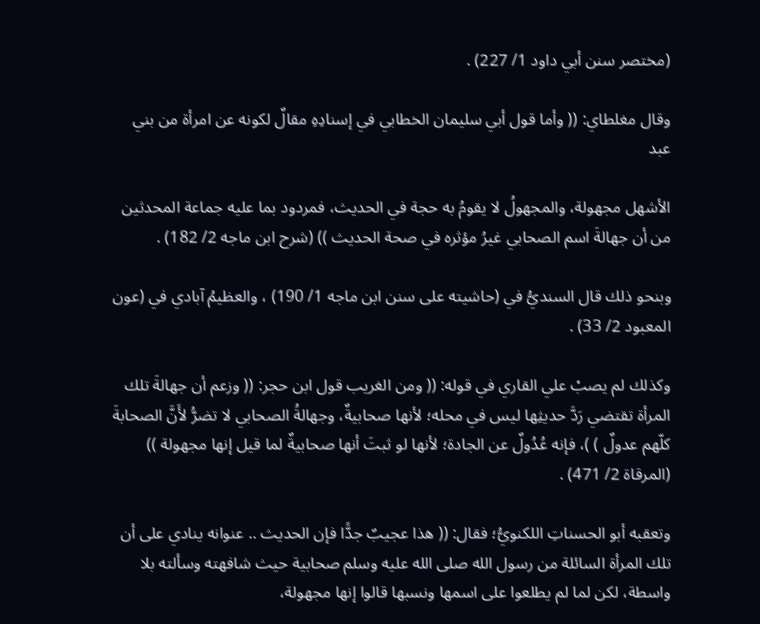(مختصر سنن أبي داود 1/ 227) .

وقال مغلطاي: (( وأما قول أبي سليمان الخطابي في إسنادِهِ مقالٌ لكونه عن امرأة من بني عبد

الأشهل مجهولة، والمجهولُ لا يقومُ به حجة في الحديث، فمردود بما عليه جماعة المحدثين من أن جهالةَ اسم الصحابي غيرُ مؤثره في صحة الحديث )) (شرح ابن ماجه 2/ 182) .

وبنحو ذلك قال السنديُّ في (حاشيته على سنن ابن ماجه 1/ 190) ، والعظيمُ آبادي في (عون المعبود 2/ 33) .

وكذلك لم يصبْ علي القاري في قوله: (( ومن الغريب قول ابن حجر: (( وزعم أن جهالةَ تلك المرأة تقتضي رَدَّ حديثِها ليس في محله؛ لأنها صحابيةٌ، وجهالةُ الصحابي لا تضرُّ لأَنَّ الصحابةَ كلّهم عدولٌ ) )، فإنه عُدُولٌ عن الجادة؛ لأنها لو ثبتَ أنها صحابيةٌ لما قيل إنها مجهولة )) (المرقاة 2/ 471) .

وتعقبه أبو الحسناتِ اللكنويُّ؛ فقال: (( هذا عجيبٌ جدًّا فإن الحديث .. عنوانه ينادي على أن تلك المرأة السائلة من رسول الله صلى الله عليه وسلم صحابية حيث شافهته وسألته بلا واسطة، لكن لما لم يطلعوا على اسمها ونسبها قالوا إنها مجهولة،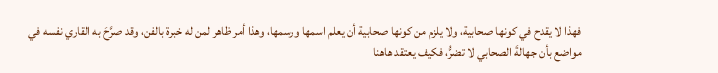فهذا لا يقدح في كونها صحابية، ولا يلزم من كونها صحابية أن يعلم اسمها ورسمها، وهذا أمر ظاهر لمن له خبرة بالفن، وقد صرَّحَ به القاري نفسه في مواضع بأن جهالةَ الصحابي لا تضرُّ، فكيف يعتقد هاهنا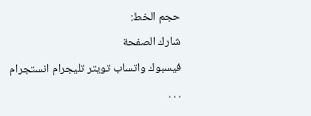حجم الخط:
شارك الصفحة
فيسبوك واتساب تويتر تليجرام انستجرام
. . .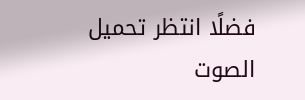فضلًا انتظر تحميل الصوت